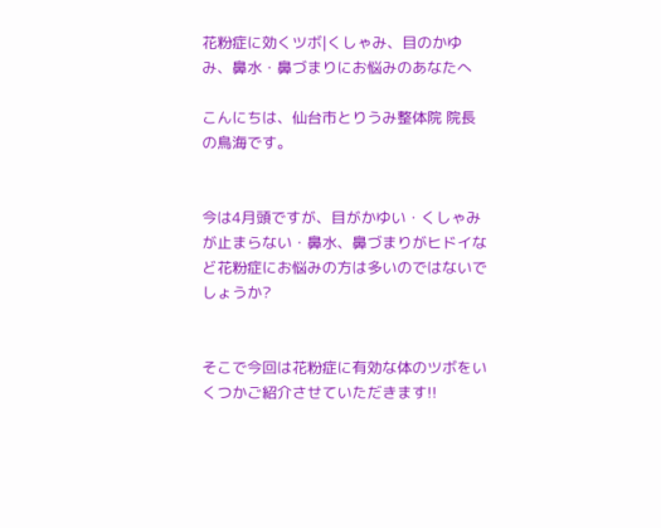花粉症に効くツボ|くしゃみ、目のかゆみ、鼻水・鼻づまりにお悩みのあなたへ

こんにちは、仙台市とりうみ整体院 院長の鳥海です。


今は4月頭ですが、目がかゆい・くしゃみが止まらない・鼻水、鼻づまりがヒドイなど花粉症にお悩みの方は多いのではないでしょうか?


そこで今回は花粉症に有効な体のツボをいくつかご紹介させていただきます!!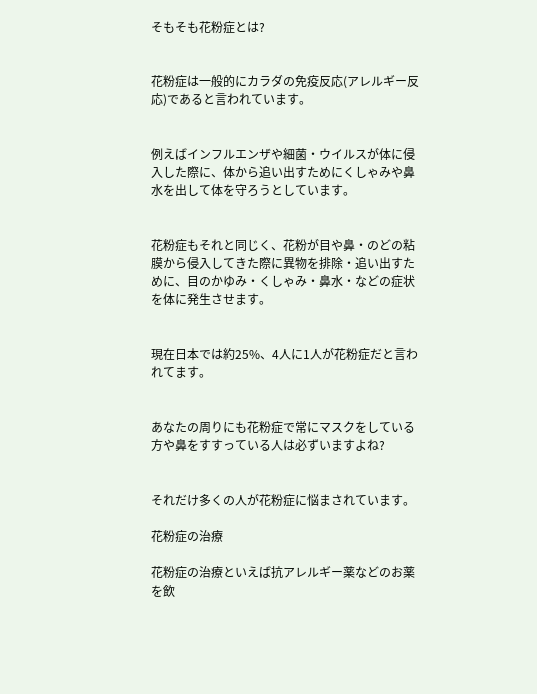そもそも花粉症とは?


花粉症は一般的にカラダの免疫反応(アレルギー反応)であると言われています。


例えばインフルエンザや細菌・ウイルスが体に侵入した際に、体から追い出すためにくしゃみや鼻水を出して体を守ろうとしています。


花粉症もそれと同じく、花粉が目や鼻・のどの粘膜から侵入してきた際に異物を排除・追い出すために、目のかゆみ・くしゃみ・鼻水・などの症状を体に発生させます。


現在日本では約25%、4人に1人が花粉症だと言われてます。


あなたの周りにも花粉症で常にマスクをしている方や鼻をすすっている人は必ずいますよね?


それだけ多くの人が花粉症に悩まされています。

花粉症の治療

花粉症の治療といえば抗アレルギー薬などのお薬を飲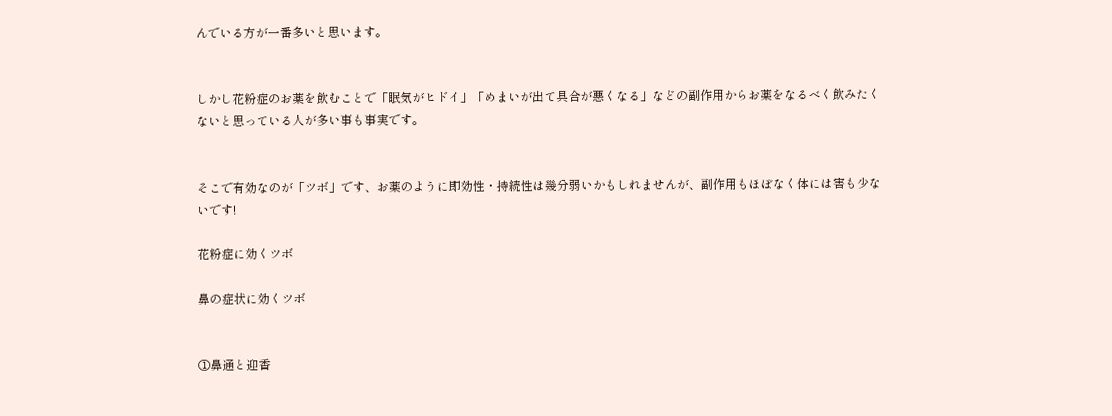んでいる方が一番多いと思います。


しかし花粉症のお薬を飲むことで「眠気がヒドイ」「めまいが出て具合が悪くなる」などの副作用からお薬をなるべく飲みたくないと思っている人が多い事も事実です。


そこで有効なのが「ツボ」です、お薬のように即効性・持続性は幾分弱いかもしれませんが、副作用もほぼなく体には害も少ないです!

花粉症に効くツボ

鼻の症状に効くツボ


①鼻通と迎香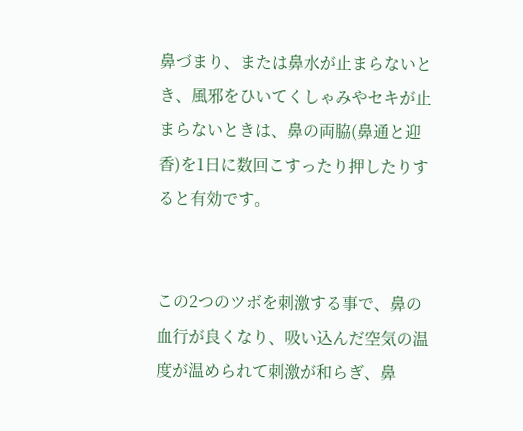鼻づまり、または鼻水が止まらないとき、風邪をひいてくしゃみやセキが止まらないときは、鼻の両脇(鼻通と迎香)を1日に数回こすったり押したりすると有効です。


この2つのツボを刺激する事で、鼻の血行が良くなり、吸い込んだ空気の温度が温められて刺激が和らぎ、鼻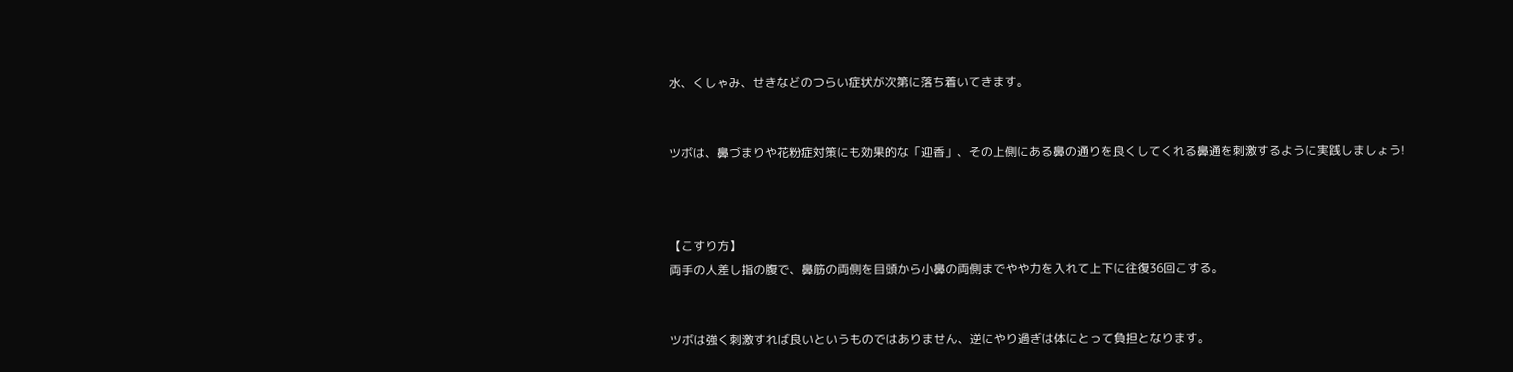水、くしゃみ、せきなどのつらい症状が次第に落ち着いてきます。


ツボは、鼻づまりや花粉症対策にも効果的な「迎香」、その上側にある鼻の通りを良くしてくれる鼻通を刺激するように実践しましょう!



【こすり方】
両手の人差し指の腹で、鼻筋の両側を目頭から小鼻の両側までやや力を入れて上下に往復36回こする。


ツボは強く刺激すれば良いというものではありません、逆にやり過ぎは体にとって負担となります。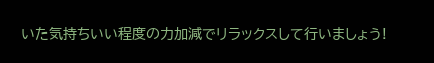いた気持ちいい程度の力加減でリラックスして行いましょう!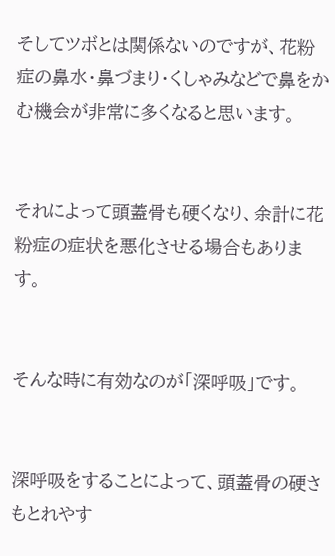そしてツボとは関係ないのですが、花粉症の鼻水・鼻づまり・くしゃみなどで鼻をかむ機会が非常に多くなると思います。


それによって頭蓋骨も硬くなり、余計に花粉症の症状を悪化させる場合もあります。


そんな時に有効なのが「深呼吸」です。


深呼吸をすることによって、頭蓋骨の硬さもとれやす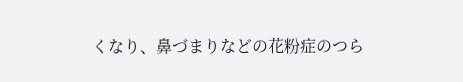くなり、鼻づまりなどの花粉症のつら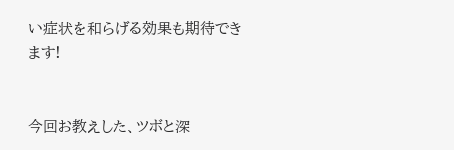い症状を和らげる効果も期待できます!


今回お教えした、ツボと深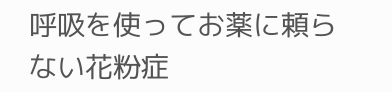呼吸を使ってお薬に頼らない花粉症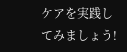ケアを実践してみましょう!